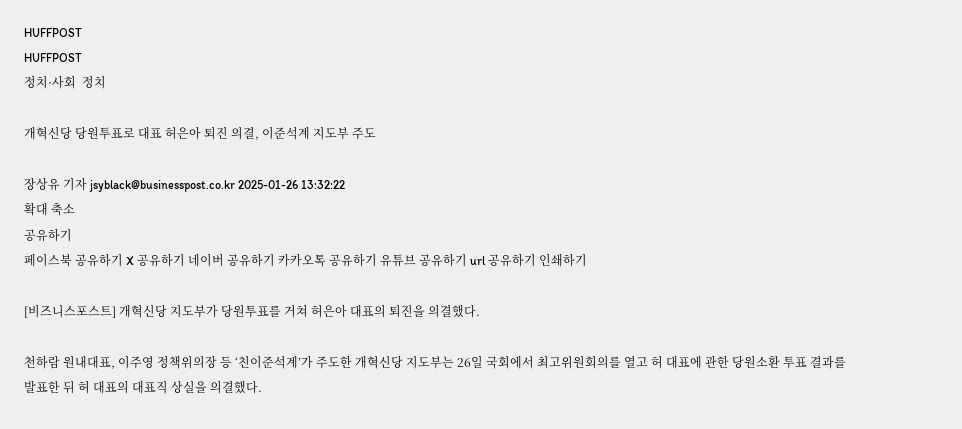HUFFPOST
HUFFPOST
정치·사회  정치

개혁신당 당원투표로 대표 허은아 퇴진 의결, 이준석계 지도부 주도

장상유 기자 jsyblack@businesspost.co.kr 2025-01-26 13:32:22
확대 축소
공유하기
페이스북 공유하기 X 공유하기 네이버 공유하기 카카오톡 공유하기 유튜브 공유하기 url 공유하기 인쇄하기

[비즈니스포스트] 개혁신당 지도부가 당원투표를 거쳐 허은아 대표의 퇴진을 의결했다.

천하람 원내대표, 이주영 정책위의장 등 ‘친이준석계’가 주도한 개혁신당 지도부는 26일 국회에서 최고위원회의를 열고 허 대표에 관한 당원소환 투표 결과를 발표한 뒤 허 대표의 대표직 상실을 의결했다.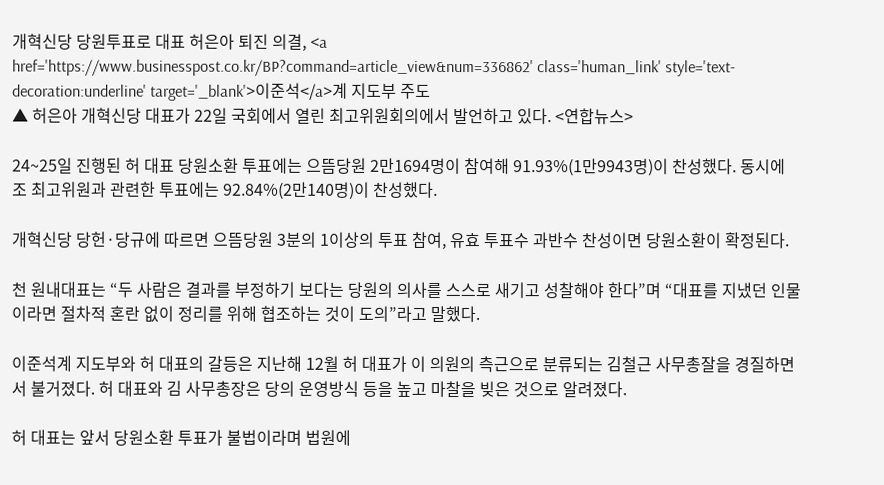개혁신당 당원투표로 대표 허은아 퇴진 의결, <a href='https://www.businesspost.co.kr/BP?command=article_view&num=336862' class='human_link' style='text-decoration:underline' target='_blank'>이준석</a>계 지도부 주도
▲ 허은아 개혁신당 대표가 22일 국회에서 열린 최고위원회의에서 발언하고 있다. <연합뉴스>

24~25일 진행된 허 대표 당원소환 투표에는 으뜸당원 2만1694명이 참여해 91.93%(1만9943명)이 찬성했다. 동시에 조 최고위원과 관련한 투표에는 92.84%(2만140명)이 찬성했다.

개혁신당 당헌·당규에 따르면 으뜸당원 3분의 1이상의 투표 참여, 유효 투표수 과반수 찬성이면 당원소환이 확정된다.

천 원내대표는 “두 사람은 결과를 부정하기 보다는 당원의 의사를 스스로 새기고 성찰해야 한다”며 “대표를 지냈던 인물이라면 절차적 혼란 없이 정리를 위해 협조하는 것이 도의”라고 말했다.

이준석계 지도부와 허 대표의 갈등은 지난해 12월 허 대표가 이 의원의 측근으로 분류되는 김철근 사무총잘을 경질하면서 불거졌다. 허 대표와 김 사무총장은 당의 운영방식 등을 높고 마찰을 빚은 것으로 알려졌다.

허 대표는 앞서 당원소환 투표가 불법이라며 법원에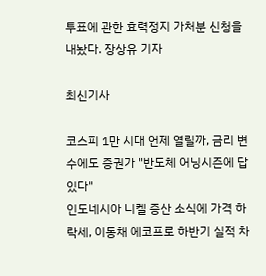투표에 관한 효력정지 가처분 신청을 내놨다. 장상유 기자

최신기사

코스피 1만 시대 언제 열릴까, 금리 변수에도 증권가 "반도체 어닝시즌에 답 있다"
인도네시아 니켈 증산 소식에 가격 하락세, 이동채 에코프로 하반기 실적 차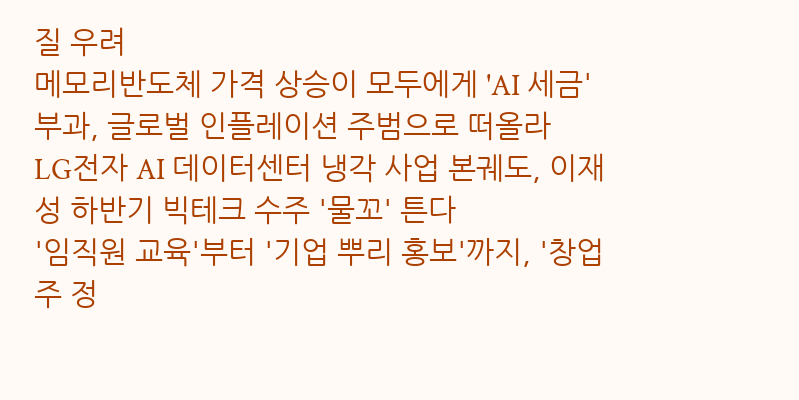질 우려
메모리반도체 가격 상승이 모두에게 'AI 세금' 부과, 글로벌 인플레이션 주범으로 떠올라
LG전자 AI 데이터센터 냉각 사업 본궤도, 이재성 하반기 빅테크 수주 '물꼬' 튼다
'임직원 교육'부터 '기업 뿌리 홍보'까지, '창업주 정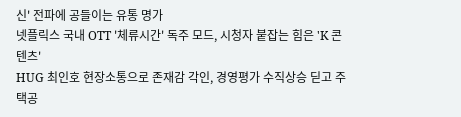신' 전파에 공들이는 유통 명가
넷플릭스 국내 OTT '체류시간' 독주 모드, 시청자 붙잡는 힘은 'K 콘텐츠'
HUG 최인호 현장소통으로 존재감 각인, 경영평가 수직상승 딛고 주택공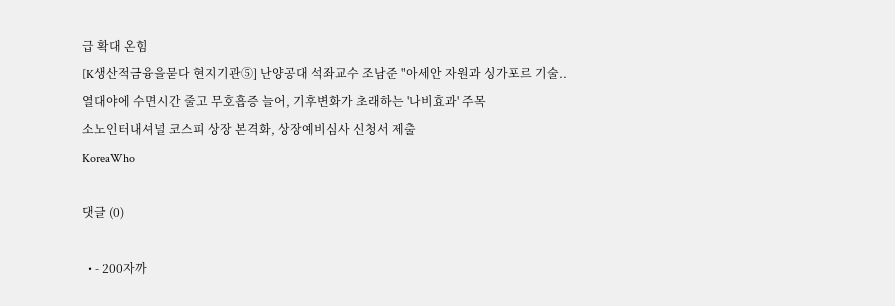급 확대 온힘
[K생산적금융을묻다 현지기관⑤] 난양공대 석좌교수 조남준 "아세안 자원과 싱가포르 기술..
열대야에 수면시간 줄고 무호흡증 늘어, 기후변화가 초래하는 '나비효과' 주목
소노인터내셔널 코스피 상장 본격화, 상장예비심사 신청서 제출
KoreaWho

댓글 (0)

  • - 200자까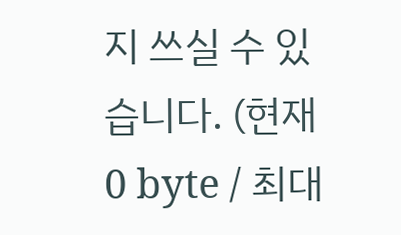지 쓰실 수 있습니다. (현재 0 byte / 최대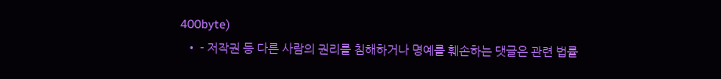400byte)
  • - 저작권 등 다른 사람의 권리를 침해하거나 명예를 훼손하는 댓글은 관련 법률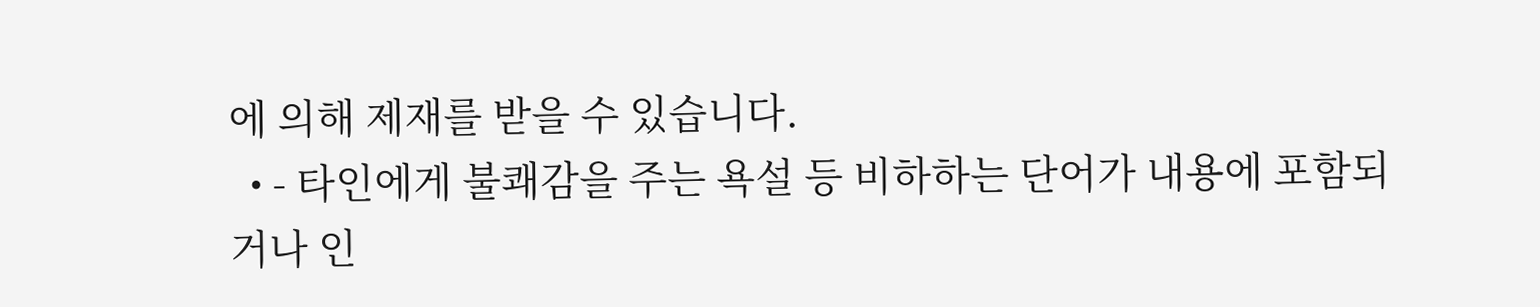에 의해 제재를 받을 수 있습니다.
  • - 타인에게 불쾌감을 주는 욕설 등 비하하는 단어가 내용에 포함되거나 인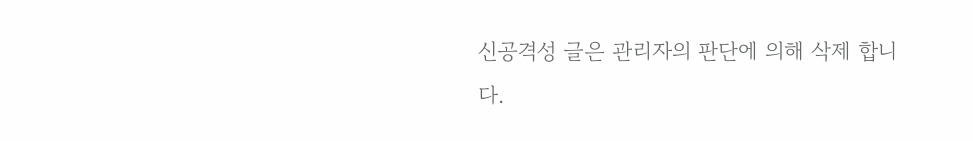신공격성 글은 관리자의 판단에 의해 삭제 합니다.